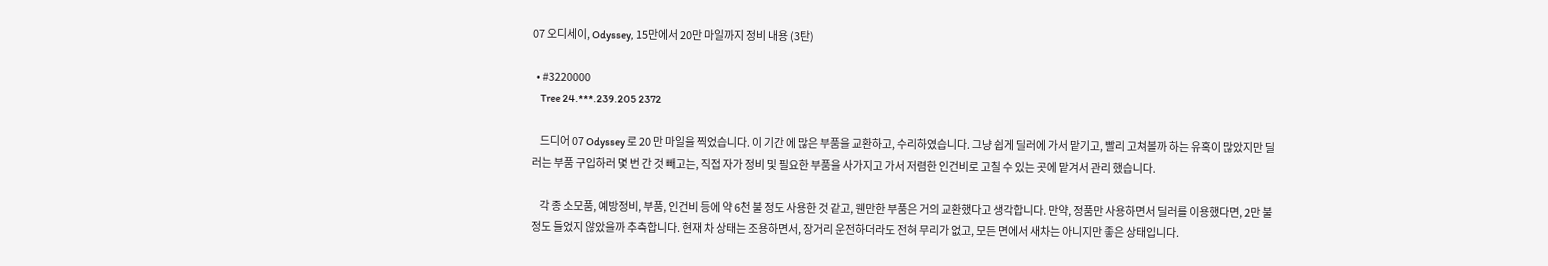07 오디세이, Odyssey, 15만에서 20만 마일까지 정비 내용 (3탄)

  • #3220000
    Tree 24.***.239.205 2372

    드디어 07 Odyssey 로 20 만 마일을 찍었습니다. 이 기간 에 많은 부품을 교환하고, 수리하였습니다. 그냥 쉽게 딜러에 가서 맡기고, 빨리 고쳐볼까 하는 유혹이 많았지만 딜러는 부품 구입하러 몇 번 간 것 빼고는, 직접 자가 정비 및 필요한 부품을 사가지고 가서 저렴한 인건비로 고칠 수 있는 곳에 맡겨서 관리 했습니다.

    각 종 소모품, 예방정비, 부품, 인건비 등에 약 6천 불 정도 사용한 것 같고, 웬만한 부품은 거의 교환했다고 생각합니다. 만약, 정품만 사용하면서 딜러를 이용했다면, 2만 불 정도 들었지 않았을까 추측합니다. 현재 차 상태는 조용하면서, 장거리 운전하더라도 전혀 무리가 없고, 모든 면에서 새차는 아니지만 좋은 상태입니다.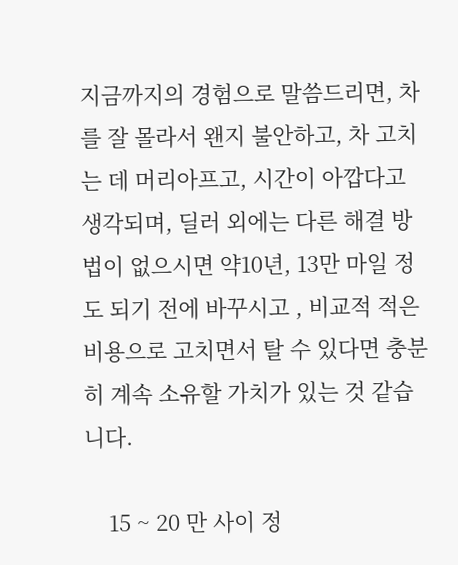지금까지의 경험으로 말씀드리면, 차를 잘 몰라서 왠지 불안하고, 차 고치는 데 머리아프고, 시간이 아깝다고 생각되며, 딜러 외에는 다른 해결 방법이 없으시면 약10년, 13만 마일 정도 되기 전에 바꾸시고 , 비교적 적은 비용으로 고치면서 탈 수 있다면 충분히 계속 소유할 가치가 있는 것 같습니다.

    15 ~ 20 만 사이 정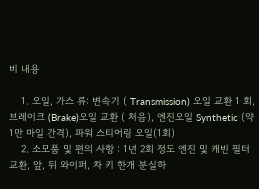비 내용

    1. 오일, 가스 류: 변속기 ( Transmission) 오일 교환 1 회, 브레이크 (Brake)오일 교환 ( 처음), 엔진오일 Synthetic (약 1만 마일 간격), 파워 스티어링 오일(1회)
    2. 소모품 및 편의 사항 : 1년 2회 정도 엔진 및 캐빈 필터 교환, 앞, 뒤 와이퍼, 차 키 한개 분실하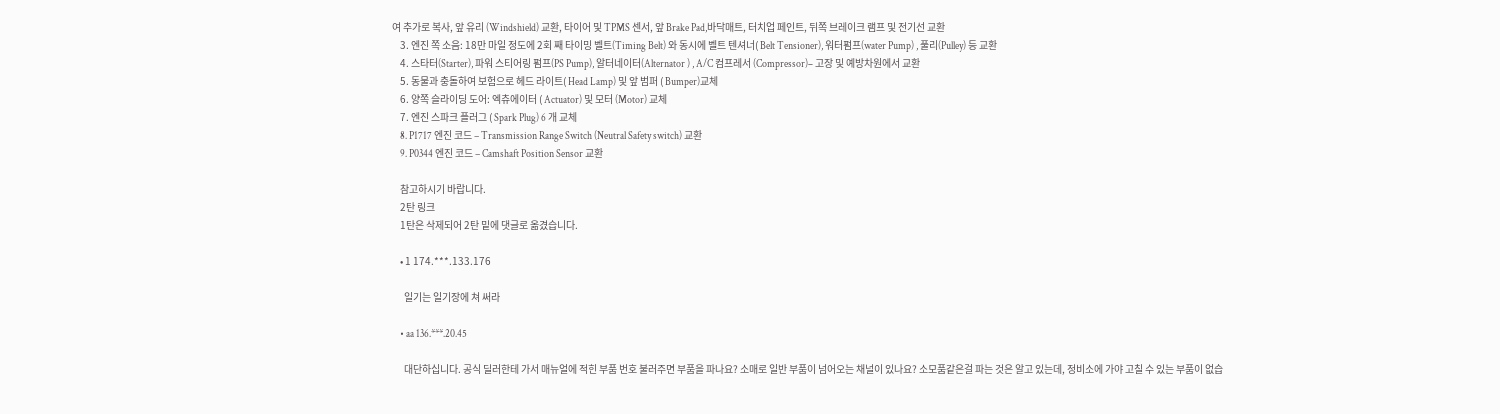여 추가로 복사, 앞 유리 (Windshield) 교환, 타이어 및 TPMS 센서, 앞 Brake Pad,바닥매트, 터치업 페인트, 뒤쪽 브레이크 램프 및 전기선 교환
    3. 엔진 쪽 소음: 18만 마일 정도에 2회 째 타이밍 벨트(Timing Belt) 와 동시에 벨트 텐셔너( Belt Tensioner), 워터펌프(water Pump) , 풀리(Pulley) 등 교환
    4. 스타터(Starter), 파워 스티어링 펌프(PS Pump), 알터네이터(Alternator ) , A/C 컴프레서 (Compressor)– 고장 및 예방차원에서 교환
    5. 동물과 충돌하여 보험으로 헤드 라이트( Head Lamp) 및 앞 범퍼 ( Bumper)교체
    6. 양쪽 슬라이딩 도어: 엑츄에이터 ( Actuator) 및 모터 (Motor) 교체
    7. 엔진 스파크 플러그 ( Spark Plug) 6 개 교체
    8. P1717 엔진 코드 – Transmission Range Switch (Neutral Safety switch) 교환
    9. P0344 엔진 코드 – Camshaft Position Sensor 교환

    참고하시기 바랍니다.
    2탄 링크
    1탄은 삭제되어 2탄 밑에 댓글로 옮겼습니다.

    • 1 174.***.133.176

      일기는 일기장에 쳐 써라

    • aa 136.***.20.45

      대단하십니다. 공식 딜러한테 가서 매뉴얼에 적힌 부품 번호 불러주면 부품을 파나요? 소매로 일반 부품이 넘어오는 채널이 있나요? 소모품같은걸 파는 것은 알고 있는데, 정비소에 가야 고칠 수 있는 부품이 없습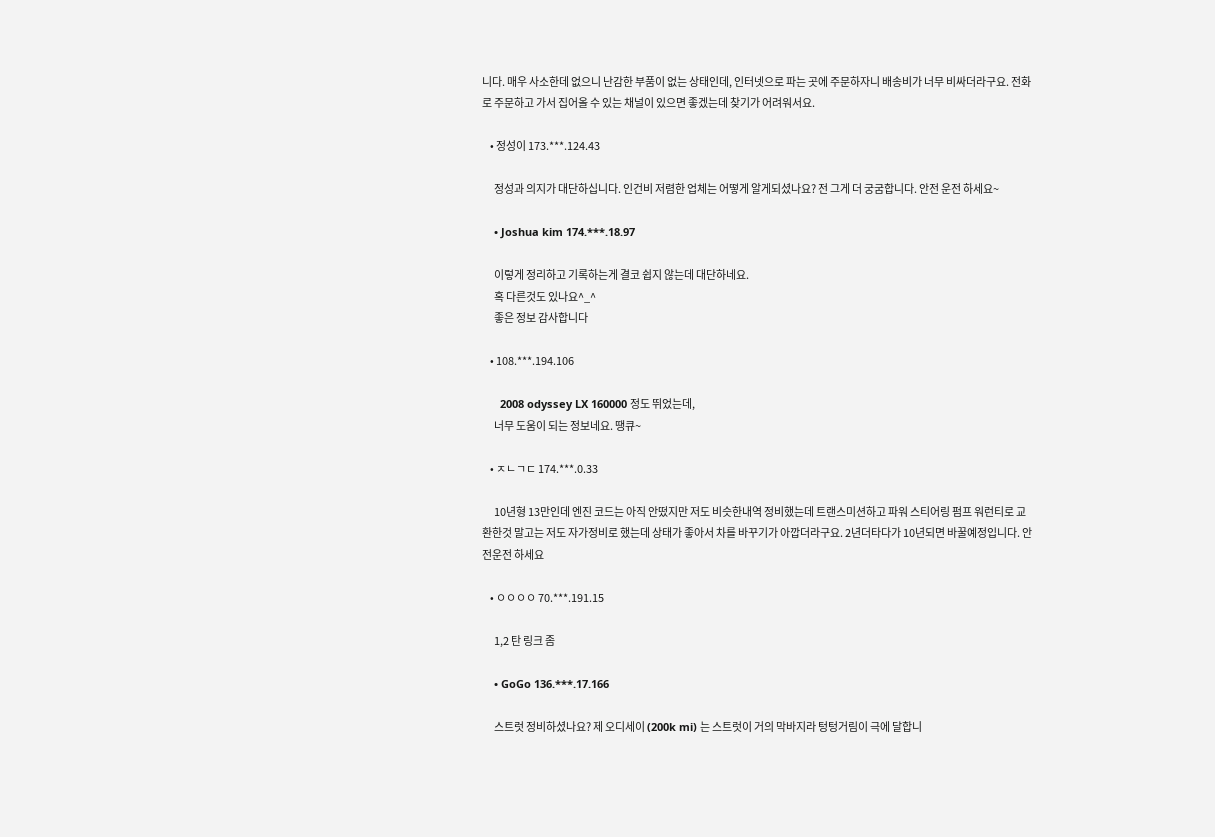니다. 매우 사소한데 없으니 난감한 부품이 없는 상태인데, 인터넷으로 파는 곳에 주문하자니 배송비가 너무 비싸더라구요. 전화로 주문하고 가서 집어올 수 있는 채널이 있으면 좋겠는데 찾기가 어려워서요.

    • 정성이 173.***.124.43

      정성과 의지가 대단하십니다. 인건비 저렴한 업체는 어떻게 알게되셨나요? 전 그게 더 궁굼합니다. 안전 운전 하세요~

    • Joshua kim 174.***.18.97

      이렇게 정리하고 기록하는게 결코 쉽지 않는데 대단하네요.
      혹 다른것도 있나요^_^
      좋은 정보 감사합니다

    • 108.***.194.106

      2008 odyssey LX 160000 정도 뛰었는데,
      너무 도움이 되는 정보네요. 땡큐~

    • ㅈㄴㄱㄷ 174.***.0.33

      10년형 13만인데 엔진 코드는 아직 안떴지만 저도 비슷한내역 정비했는데 트랜스미션하고 파워 스티어링 펌프 워런티로 교환한것 말고는 저도 자가정비로 했는데 상태가 좋아서 차를 바꾸기가 아깝더라구요. 2년더타다가 10년되면 바꿀예정입니다. 안전운전 하세요

    • ㅇㅇㅇㅇ 70.***.191.15

      1,2 탄 링크 좀

    • GoGo 136.***.17.166

      스트럿 정비하셨나요? 제 오디세이 (200k mi) 는 스트럿이 거의 막바지라 텅텅거림이 극에 달합니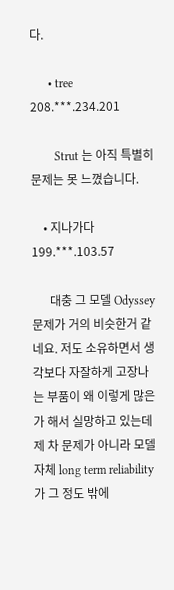다.

      • tree 208.***.234.201

        Strut 는 아직 특별히 문제는 못 느꼈습니다.

    • 지나가다 199.***.103.57

      대충 그 모델 Odyssey 문제가 거의 비슷한거 같네요. 저도 소유하면서 생각보다 자잘하게 고장나는 부품이 왜 이렇게 많은가 해서 실망하고 있는데 제 차 문제가 아니라 모델 자체 long term reliability가 그 정도 밖에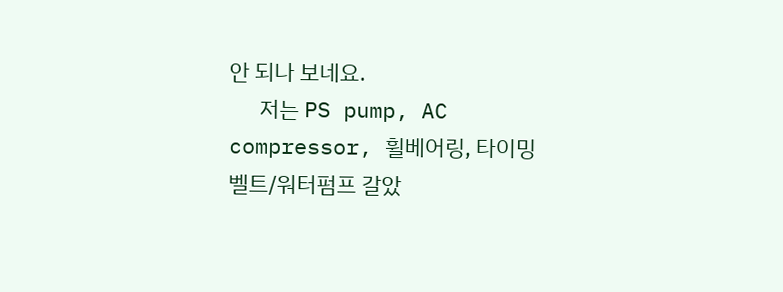안 되나 보네요.
      저는 PS pump, AC compressor, 휠베어링, 타이밍벨트/워터펌프 갈았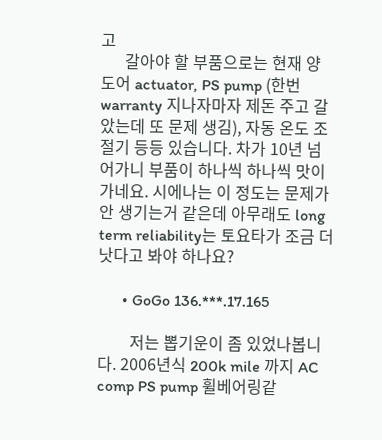고
      갈아야 할 부품으로는 현재 양 도어 actuator, PS pump (한번 warranty 지나자마자 제돈 주고 갈았는데 또 문제 생김), 자동 온도 조절기 등등 있습니다. 차가 10년 넘어가니 부품이 하나씩 하나씩 맛이 가네요. 시에나는 이 정도는 문제가 안 생기는거 같은데 아무래도 long term reliability는 토요타가 조금 더 낫다고 봐야 하나요?

      • GoGo 136.***.17.165

        저는 뽑기운이 좀 있었나봅니다. 2006년식 200k mile 까지 AC comp PS pump 휠베어링같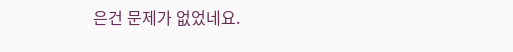은건 문제가 없었네요.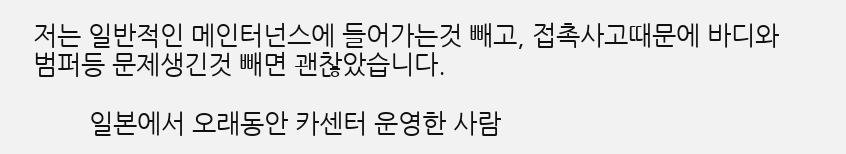저는 일반적인 메인터넌스에 들어가는것 빼고, 접촉사고때문에 바디와 범퍼등 문제생긴것 빼면 괜찮았습니다.

        일본에서 오래동안 카센터 운영한 사람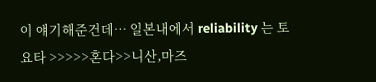이 얘기해준건데… 일본내에서 reliability 는 토요타 >>>>>혼다>>니산,마즈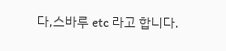다,스바루 etc 라고 합니다.